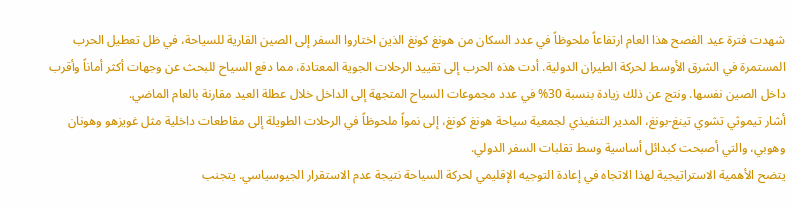شهدت فترة عيد الفصح هذا العام ارتفاعاً ملحوظاً في عدد السكان من هونغ كونغ الذين اختاروا السفر إلى الصين القارية للسياحة، في ظل تعطيل الحرب المستمرة في الشرق الأوسط لحركة الطيران الدولية. أدت هذه الحرب إلى تقييد الرحلات الجوية المعتادة، مما دفع السياح للبحث عن وجهات أكثر أماناً وأقرب داخل الصين نفسها. ونتج عن ذلك زيادة بنسبة 30% في عدد مجموعات السياح المتجهة إلى الداخل خلال عطلة العيد مقارنة بالعام الماضي.
أشار تيموثي تشوي تينغ-بونغ، المدير التنفيذي لجمعية سياحة هونغ كونغ، إلى نمواً ملحوظاً في الرحلات الطويلة إلى مقاطعات داخلية مثل غويزهو وهونان وهوبي، والتي أصبحت كبدائل أساسية وسط تقلبات السفر الدولي.
يتضح الأهمية الاستراتيجية لهذا الاتجاه في إعادة التوجيه الإقليمي لحركة السياحة نتيجة عدم الاستقرار الجيوسياسي. يتجنب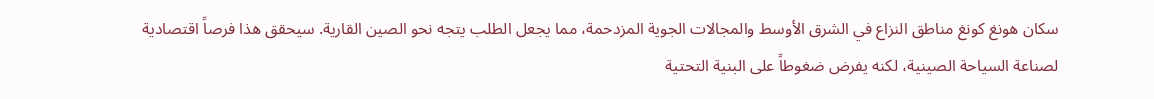سكان هونغ كونغ مناطق النزاع في الشرق الأوسط والمجالات الجوية المزدحمة، مما يجعل الطلب يتجه نحو الصين القارية. سيحقق هذا فرصاً اقتصادية لصناعة السياحة الصينية، لكنه يفرض ضغوطاً على البنية التحتية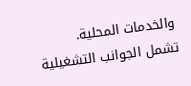والخدمات المحلية.
تشمل الجوانب التشغيلية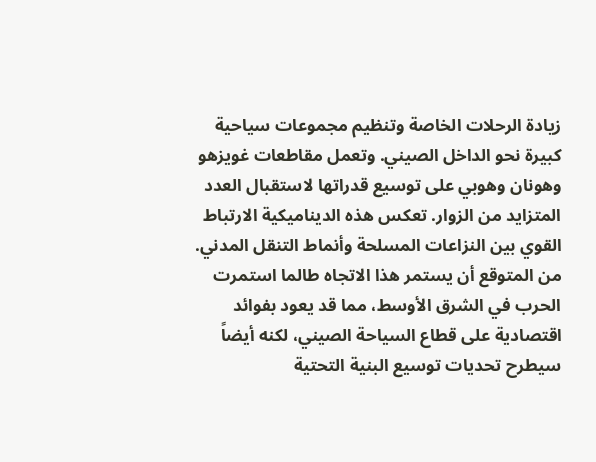زيادة الرحلات الخاصة وتنظيم مجموعات سياحية كبيرة نحو الداخل الصيني. وتعمل مقاطعات غويزهو وهونان وهوبي على توسيع قدراتها لاستقبال العدد المتزايد من الزوار. تعكس هذه الديناميكية الارتباط القوي بين النزاعات المسلحة وأنماط التنقل المدني.
من المتوقع أن يستمر هذا الاتجاه طالما استمرت الحرب في الشرق الأوسط، مما قد يعود بفوائد اقتصادية على قطاع السياحة الصيني، لكنه أيضاً سيطرح تحديات توسيع البنية التحتية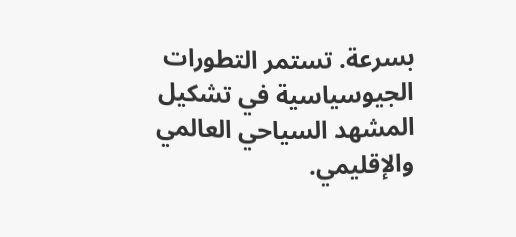بسرعة. تستمر التطورات الجيوسياسية في تشكيل المشهد السياحي العالمي والإقليمي.